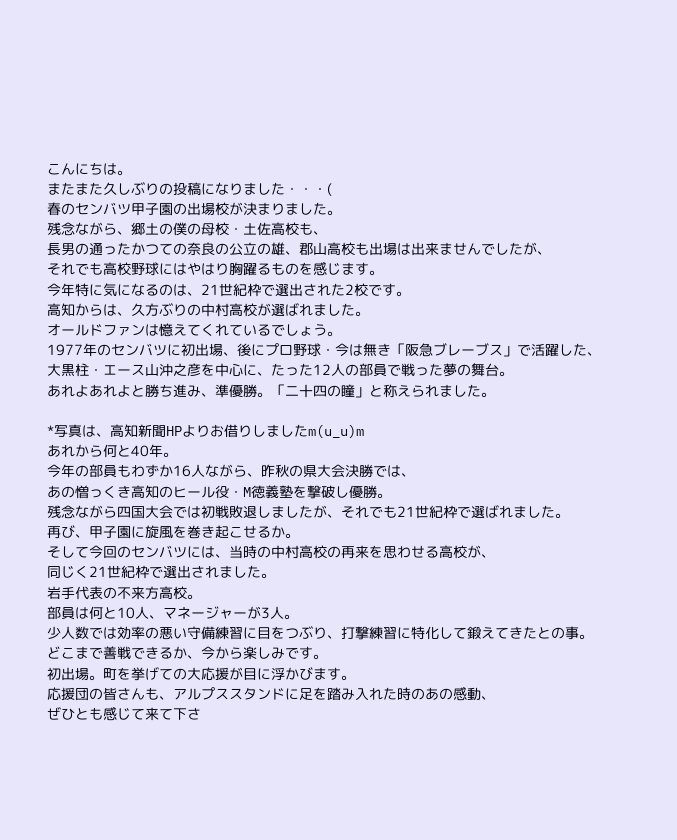こんにちは。
またまた久しぶりの投稿になりました・・・(
春のセンバツ甲子園の出場校が決まりました。
残念ながら、郷土の僕の母校・土佐高校も、
長男の通ったかつての奈良の公立の雄、郡山高校も出場は出来ませんでしたが、
それでも高校野球にはやはり胸躍るものを感じます。
今年特に気になるのは、21世紀枠で選出された2校です。
高知からは、久方ぶりの中村高校が選ばれました。
オールドファンは憶えてくれているでしょう。
1977年のセンバツに初出場、後にプロ野球・今は無き「阪急ブレーブス」で活躍した、
大黒柱・エース山沖之彦を中心に、たった12人の部員で戦った夢の舞台。
あれよあれよと勝ち進み、準優勝。「二十四の瞳」と称えられました。

*写真は、高知新聞HPよりお借りしましたm(u_u)m
あれから何と40年。
今年の部員もわずか16人ながら、昨秋の県大会決勝では、
あの憎っくき高知のヒール役・M徳義塾を撃破し優勝。
残念ながら四国大会では初戦敗退しましたが、それでも21世紀枠で選ばれました。
再び、甲子園に旋風を巻き起こせるか。
そして今回のセンバツには、当時の中村高校の再来を思わせる高校が、
同じく21世紀枠で選出されました。
岩手代表の不来方高校。
部員は何と10人、マネージャーが3人。
少人数では効率の悪い守備練習に目をつぶり、打撃練習に特化して鍛えてきたとの事。
どこまで善戦できるか、今から楽しみです。
初出場。町を挙げての大応援が目に浮かびます。
応援団の皆さんも、アルプススタンドに足を踏み入れた時のあの感動、
ぜひとも感じて来て下さ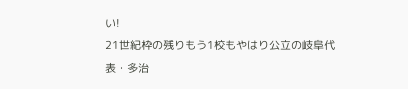い!
21世紀枠の残りもう1校もやはり公立の岐阜代表・多治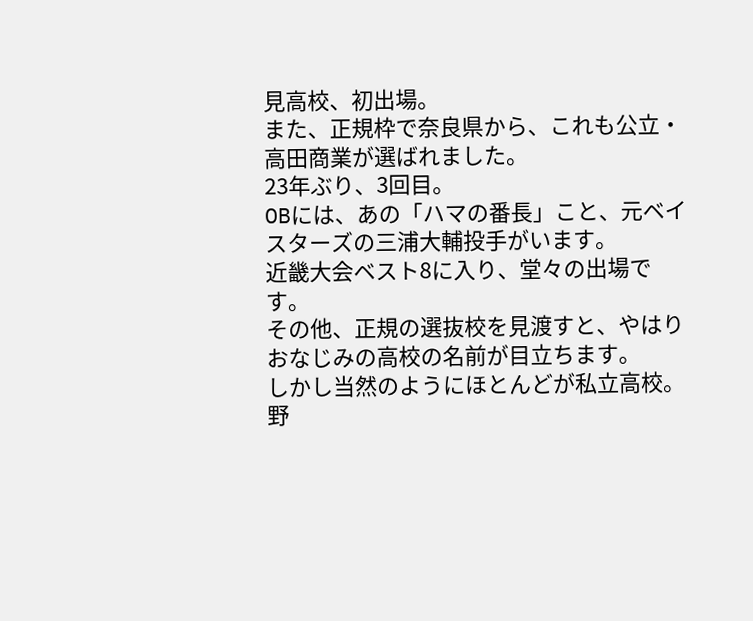見高校、初出場。
また、正規枠で奈良県から、これも公立・高田商業が選ばれました。
23年ぶり、3回目。
OBには、あの「ハマの番長」こと、元ベイスターズの三浦大輔投手がいます。
近畿大会ベスト8に入り、堂々の出場です。
その他、正規の選抜校を見渡すと、やはりおなじみの高校の名前が目立ちます。
しかし当然のようにほとんどが私立高校。
野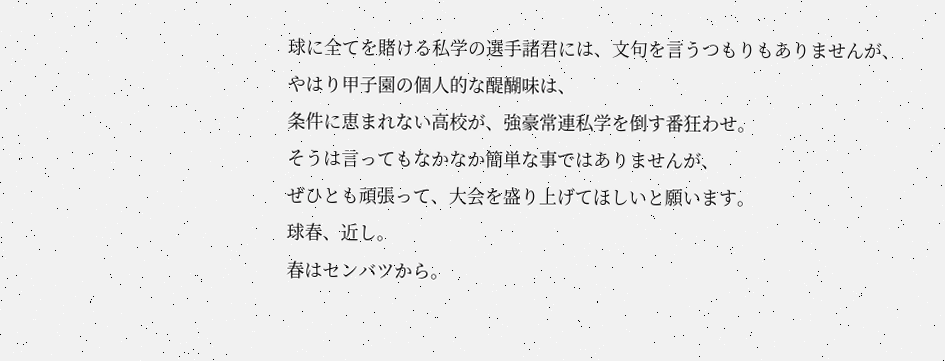球に全てを賭ける私学の選手諸君には、文句を言うつもりもありませんが、
やはり甲子園の個人的な醍醐味は、
条件に恵まれない高校が、強豪常連私学を倒す番狂わせ。
そうは言ってもなかなか簡単な事ではありませんが、
ぜひとも頑張って、大会を盛り上げてほしいと願います。
球春、近し。
春はセンバツから。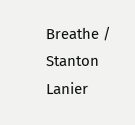Breathe / Stanton Lanier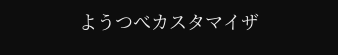ようつべカスタマイザ